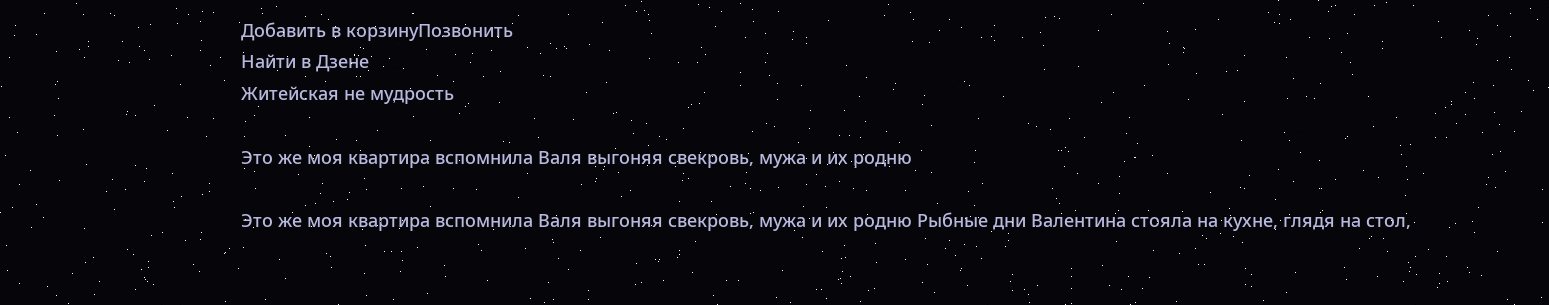Добавить в корзинуПозвонить
Найти в Дзене
Житейская не мудрость

Это же моя квартира вспомнила Валя выгоняя свекровь, мужа и их родню

Это же моя квартира вспомнила Валя выгоняя свекровь, мужа и их родню Рыбные дни Валентина стояла на кухне, глядя на стол,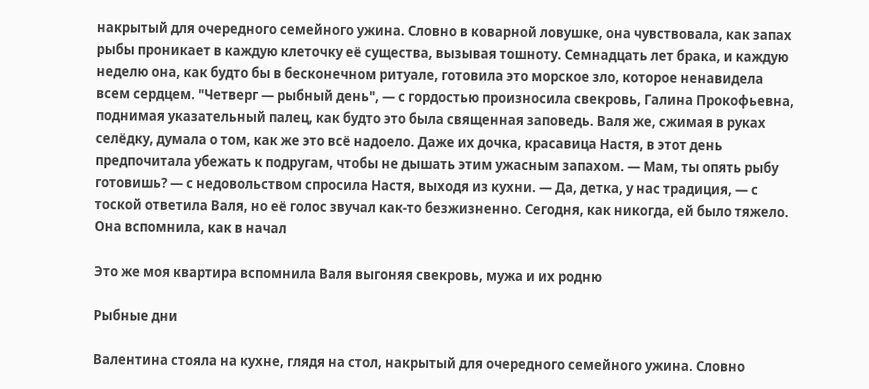накрытый для очередного семейного ужина. Словно в коварной ловушке, она чувствовала, как запах рыбы проникает в каждую клеточку её существа, вызывая тошноту. Семнадцать лет брака, и каждую неделю она, как будто бы в бесконечном ритуале, готовила это морское зло, которое ненавидела всем сердцем. "Четверг — рыбный день", — с гордостью произносила свекровь, Галина Прокофьевна, поднимая указательный палец, как будто это была священная заповедь. Валя же, сжимая в руках селёдку, думала о том, как же это всё надоело. Даже их дочка, красавица Настя, в этот день предпочитала убежать к подругам, чтобы не дышать этим ужасным запахом. — Мам, ты опять рыбу готовишь? — с недовольством спросила Настя, выходя из кухни. — Да, детка, у нас традиция, — с тоской ответила Валя, но её голос звучал как-то безжизненно. Сегодня, как никогда, ей было тяжело. Она вспомнила, как в начал

Это же моя квартира вспомнила Валя выгоняя свекровь, мужа и их родню

Рыбные дни

Валентина стояла на кухне, глядя на стол, накрытый для очередного семейного ужина. Словно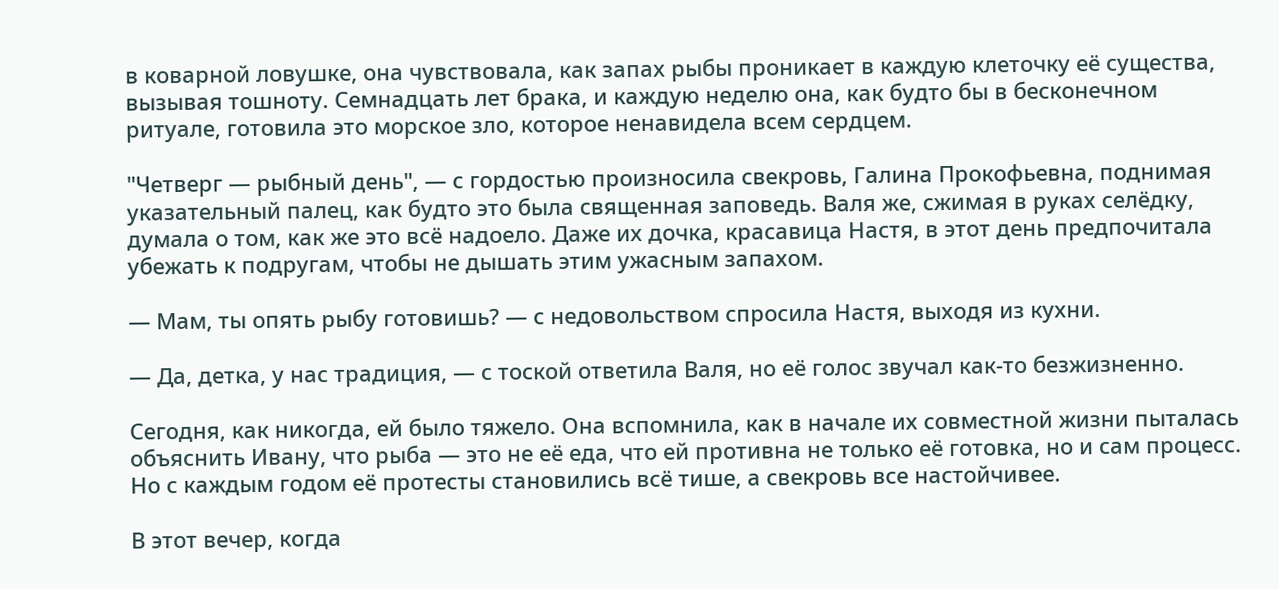в коварной ловушке, она чувствовала, как запах рыбы проникает в каждую клеточку её существа, вызывая тошноту. Семнадцать лет брака, и каждую неделю она, как будто бы в бесконечном ритуале, готовила это морское зло, которое ненавидела всем сердцем.

"Четверг — рыбный день", — с гордостью произносила свекровь, Галина Прокофьевна, поднимая указательный палец, как будто это была священная заповедь. Валя же, сжимая в руках селёдку, думала о том, как же это всё надоело. Даже их дочка, красавица Настя, в этот день предпочитала убежать к подругам, чтобы не дышать этим ужасным запахом.

— Мам, ты опять рыбу готовишь? — с недовольством спросила Настя, выходя из кухни.

— Да, детка, у нас традиция, — с тоской ответила Валя, но её голос звучал как-то безжизненно.

Сегодня, как никогда, ей было тяжело. Она вспомнила, как в начале их совместной жизни пыталась объяснить Ивану, что рыба — это не её еда, что ей противна не только её готовка, но и сам процесс. Но с каждым годом её протесты становились всё тише, а свекровь все настойчивее.

В этот вечер, когда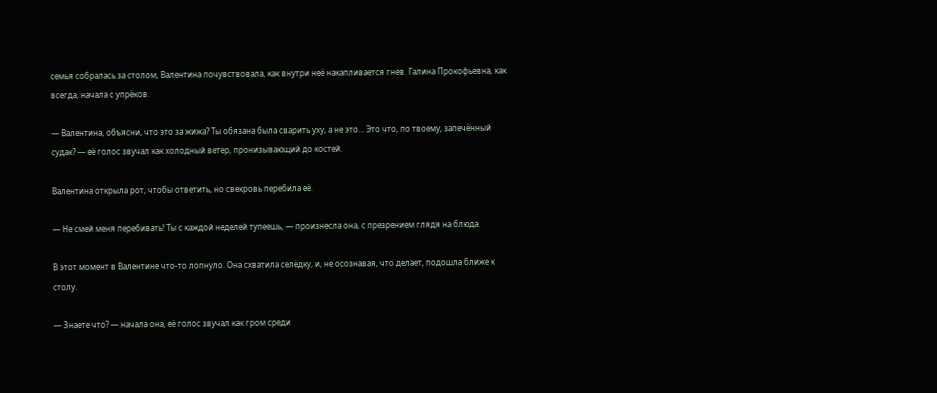семья собралась за столом, Валентина почувствовала, как внутри неё накапливается гнев. Галина Прокофьевна, как всегда, начала с упрёков.

— Валентина, объясни, что это за жижа? Ты обязана была сварить уху, а не это… Это что, по твоему, запечённый судак? — её голос звучал как холодный ветер, пронизывающий до костей.

Валентина открыла рот, чтобы ответить, но свекровь перебила её.

— Не смей меня перебивать! Ты с каждой неделей тупеешь, — произнесла она, с презрением глядя на блюда.

В этот момент в Валентине что-то лопнуло. Она схватила селёдку, и, не осознавая, что делает, подошла ближе к столу.

— Знаете что? — начала она, её голос звучал как гром среди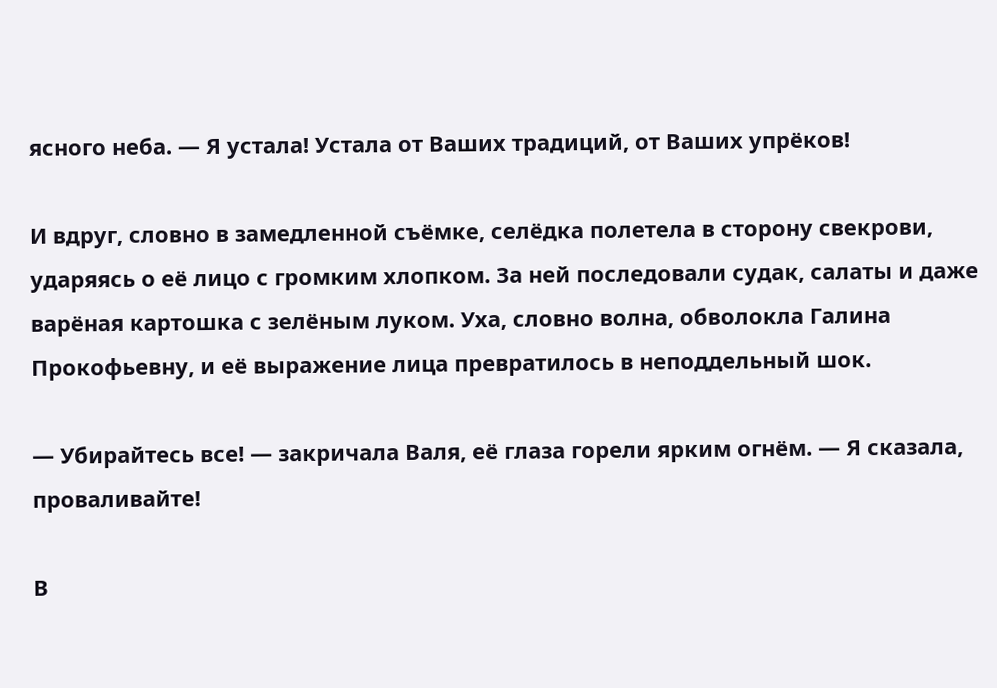ясного неба. — Я устала! Устала от Ваших традиций, от Ваших упрёков!

И вдруг, словно в замедленной съёмке, селёдка полетела в сторону свекрови, ударяясь о её лицо с громким хлопком. За ней последовали судак, салаты и даже варёная картошка с зелёным луком. Уха, словно волна, обволокла Галина Прокофьевну, и её выражение лица превратилось в неподдельный шок.

— Убирайтесь все! — закричала Валя, её глаза горели ярким огнём. — Я сказала, проваливайте!

В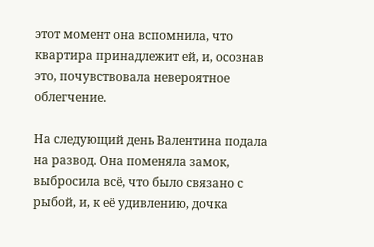этот момент она вспомнила, что квартира принадлежит ей, и, осознав это, почувствовала невероятное облегчение.

На следующий день Валентина подала на развод. Она поменяла замок, выбросила всё, что было связано с рыбой, и, к её удивлению, дочка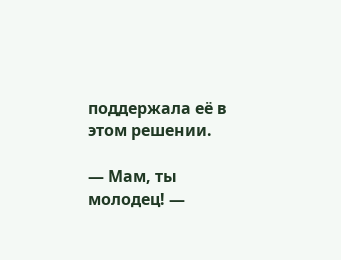поддержала её в этом решении.

— Мам, ты молодец! —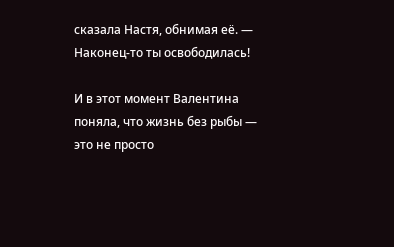сказала Настя, обнимая её. — Наконец-то ты освободилась!

И в этот момент Валентина поняла, что жизнь без рыбы — это не просто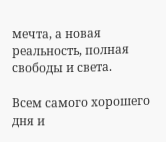мечта, а новая реальность, полная свободы и света.

Всем самого хорошего дня и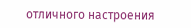отличного настроения